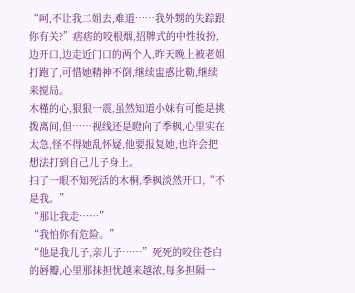“呵,不让我二姐去,难道……我外甥的失踪跟你有关?”痞痞的咬根烟,招牌式的中性妆扮,边开口,边走近门口的两个人,昨天晚上被老姐打跑了,可惜她精神不倒,继续盅惑比勒,继续来搅局。
木槿的心,狠狠一震,虽然知道小妹有可能是挑拨离间,但……视线还是瞪向了季枫,心里实在太急,怪不得她乱怀疑,他要报复她,也许会把想法打到自己儿子身上。
扫了一眼不知死活的木桐,季枫淡然开口,“不是我。”
“那让我走……”
“我怕你有危险。”
“他是我儿子,亲儿子……”死死的咬住苍白的唇瓣,心里那抺担忧越来越浓,每多担隔一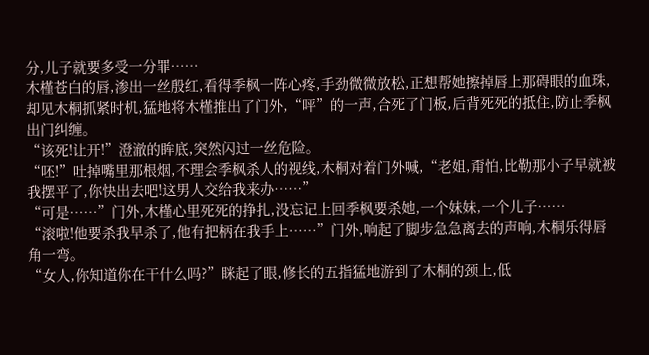分,儿子就要多受一分罪……
木槿苍白的唇,渗出一丝殷红,看得季枫一阵心疼,手劲微微放松,正想帮她擦掉唇上那碍眼的血珠,却见木桐抓紧时机,猛地将木槿推出了门外,“呯”的一声,合死了门板,后背死死的抵住,防止季枫出门纠缠。
“该死!让开!”澄澈的眸底,突然闪过一丝危险。
“呸!”吐掉嘴里那根烟,不理会季枫杀人的视线,木桐对着门外喊,“老姐,甭怕,比勒那小子早就被我摆平了,你快出去吧!这男人交给我来办……”
“可是……”门外,木槿心里死死的挣扎,没忘记上回季枫要杀她,一个妹妹,一个儿子……
“滚啦!他要杀我早杀了,他有把柄在我手上……”门外,响起了脚步急急离去的声响,木桐乐得唇角一弯。
“女人,你知道你在干什么吗?”眯起了眼,修长的五指猛地游到了木桐的颈上,低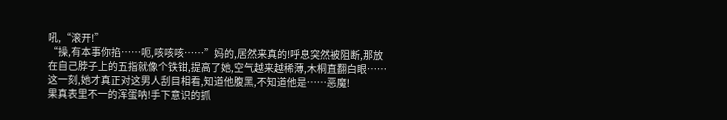吼,“滚开!”
“操,有本事你掐……呃,咳咳咳……”妈的,居然来真的!呼息突然被阻断,那放在自己脖子上的五指就像个铁钳,提高了她,空气越来越稀薄,木桐直翻白眼……
这一刻,她才真正对这男人刮目相看,知道他腹黑,不知道他是……恶魔!
果真表里不一的浑蛋呐!手下意识的抓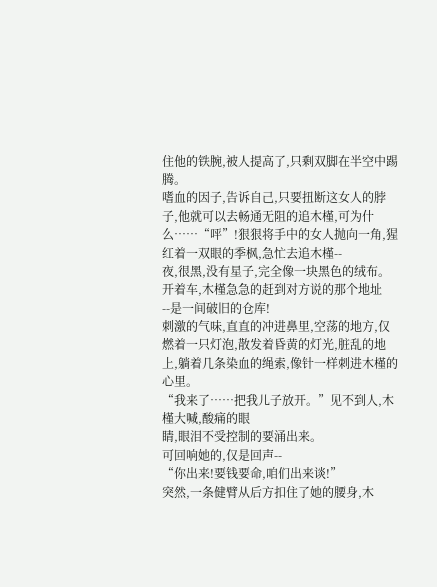住他的铁腕,被人提高了,只剩双脚在半空中踢腾。
嗜血的因子,告诉自己,只要扭断这女人的脖子,他就可以去畅通无阻的追木槿,可为什么……“呯”!狠狠将手中的女人抛向一角,猩红着一双眼的季枫,急忙去追木槿--
夜,很黑,没有星子,完全像一块黑色的绒布。
开着车,木槿急急的赶到对方说的那个地址--是一间破旧的仓库!
刺激的气味,直直的冲进鼻里,空荡的地方,仅燃着一只灯泡,散发着昏黄的灯光,脏乱的地上,躺着几条染血的绳索,像针一样刺进木槿的心里。
“我来了……把我儿子放开。”见不到人,木槿大喊,酸痛的眼
睛,眼泪不受控制的要涌出来。
可回响她的,仅是回声--
“你出来!要钱要命,咱们出来谈!”
突然,一条健臂从后方扣住了她的腰身,木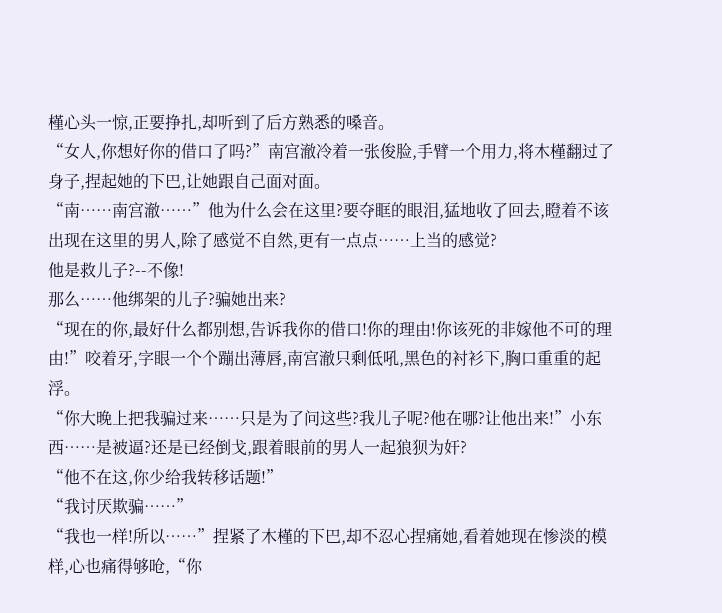槿心头一惊,正要挣扎,却听到了后方熟悉的嗓音。
“女人,你想好你的借口了吗?”南宫澈冷着一张俊脸,手臂一个用力,将木槿翻过了身子,捏起她的下巴,让她跟自己面对面。
“南……南宫澈……”他为什么会在这里?要夺眶的眼泪,猛地收了回去,瞪着不该出现在这里的男人,除了感觉不自然,更有一点点……上当的感觉?
他是救儿子?--不像!
那么……他绑架的儿子?骗她出来?
“现在的你,最好什么都别想,告诉我你的借口!你的理由!你该死的非嫁他不可的理由!”咬着牙,字眼一个个蹦出薄唇,南宫澈只剩低吼,黑色的衬衫下,胸口重重的起浮。
“你大晚上把我骗过来……只是为了问这些?我儿子呢?他在哪?让他出来!”小东西……是被逼?还是已经倒戈,跟着眼前的男人一起狼狈为奸?
“他不在这,你少给我转移话题!”
“我讨厌欺骗……”
“我也一样!所以……”捏紧了木槿的下巴,却不忍心捏痛她,看着她现在惨淡的模样,心也痛得够呛,“你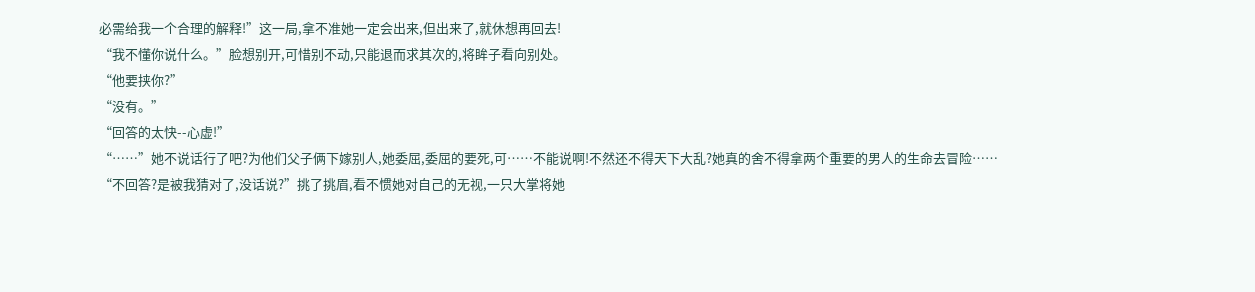必需给我一个合理的解释!”这一局,拿不准她一定会出来,但出来了,就休想再回去!
“我不懂你说什么。”脸想别开,可惜别不动,只能退而求其次的,将眸子看向别处。
“他要挟你?”
“没有。”
“回答的太快--心虚!”
“……”她不说话行了吧?为他们父子俩下嫁别人,她委屈,委屈的要死,可……不能说啊!不然还不得天下大乱?她真的舍不得拿两个重要的男人的生命去冒险……
“不回答?是被我猜对了,没话说?”挑了挑眉,看不惯她对自己的无视,一只大掌将她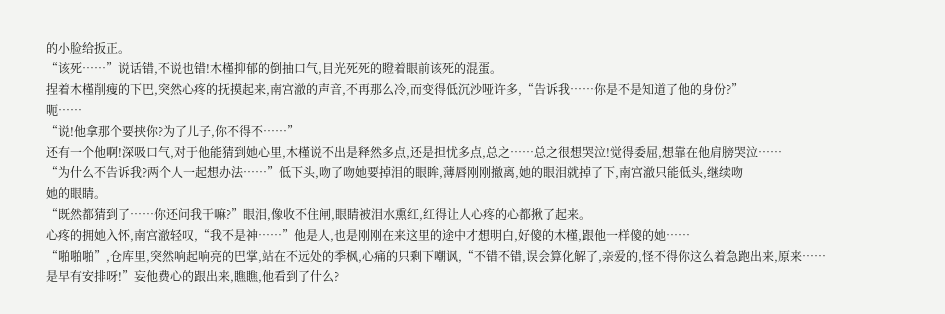的小脸给扳正。
“该死……”说话错,不说也错!木槿抑郁的倒抽口气,目光死死的瞪着眼前该死的混蛋。
捏着木槿削瘦的下巴,突然心疼的抚摸起来,南宫澈的声音,不再那么冷,而变得低沉沙哑许多,“告诉我……你是不是知道了他的身份?”
呃……
“说!他拿那个要挟你?为了儿子,你不得不……”
还有一个他啊!深吸口气,对于他能猜到她心里,木槿说不出是释然多点,还是担忧多点,总之……总之很想哭泣!觉得委屈,想靠在他肩膀哭泣……
“为什么不告诉我?两个人一起想办法……”低下头,吻了吻她要掉泪的眼眸,薄唇刚刚撤离,她的眼泪就掉了下,南宫澈只能低头,继续吻
她的眼睛。
“既然都猜到了……你还问我干嘛?”眼泪,像收不住闸,眼睛被泪水熏红,红得让人心疼的心都揪了起来。
心疼的拥她入怀,南宫澈轻叹,“我不是神……”他是人,也是刚刚在来这里的途中才想明白,好傻的木槿,跟他一样傻的她……
“啪啪啪”,仓库里,突然响起响亮的巴掌,站在不远处的季枫,心痛的只剩下嘲讽,“不错不错,误会算化解了,亲爱的,怪不得你这么着急跑出来,原来……是早有安排呀!”妄他费心的跟出来,瞧瞧,他看到了什么?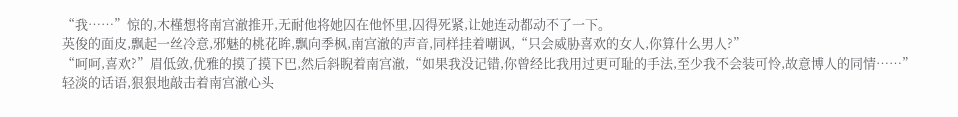“我……”惊的,木槿想将南宫澈推开,无耐他将她囚在他怀里,囚得死紧,让她连动都动不了一下。
英俊的面皮,飘起一丝冷意,邪魅的桃花眸,飘向季枫,南宫澈的声音,同样挂着嘲讽,“只会威胁喜欢的女人,你算什么男人?”
“呵呵,喜欢?”眉低敛,优雅的摸了摸下巴,然后斜睨着南宫澈,“如果我没记错,你曾经比我用过更可耻的手法,至少我不会装可怜,故意博人的同情……”
轻淡的话语,狠狠地敲击着南宫澈心头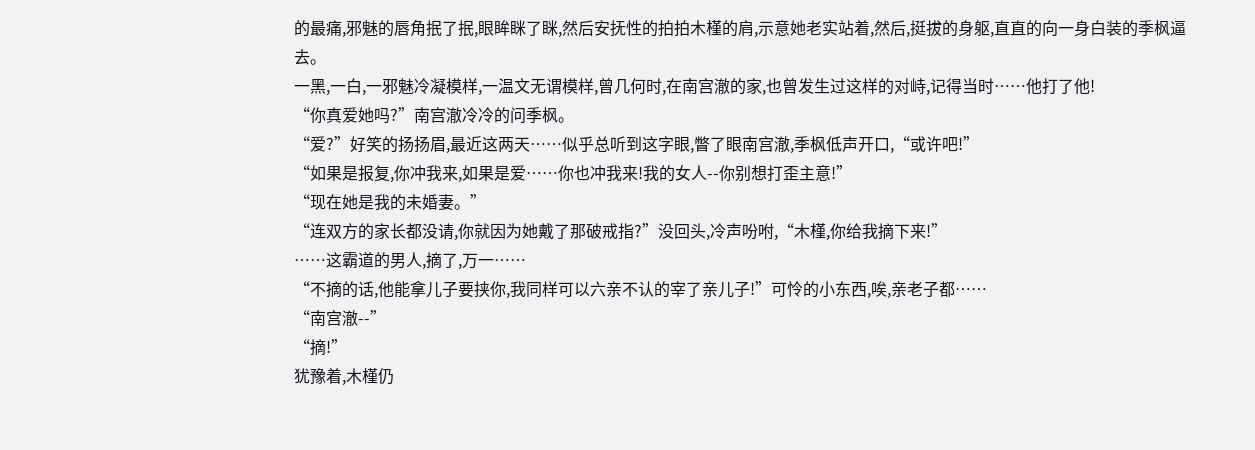的最痛,邪魅的唇角抿了抿,眼眸眯了眯,然后安抚性的拍拍木槿的肩,示意她老实站着,然后,挺拔的身躯,直直的向一身白装的季枫逼去。
一黑,一白,一邪魅冷凝模样,一温文无谓模样,曾几何时,在南宫澈的家,也曾发生过这样的对峙,记得当时……他打了他!
“你真爱她吗?”南宫澈冷冷的问季枫。
“爱?”好笑的扬扬眉,最近这两天……似乎总听到这字眼,瞥了眼南宫澈,季枫低声开口,“或许吧!”
“如果是报复,你冲我来,如果是爱……你也冲我来!我的女人--你别想打歪主意!”
“现在她是我的未婚妻。”
“连双方的家长都没请,你就因为她戴了那破戒指?”没回头,冷声吩咐,“木槿,你给我摘下来!”
……这霸道的男人,摘了,万一……
“不摘的话,他能拿儿子要挟你,我同样可以六亲不认的宰了亲儿子!”可怜的小东西,唉,亲老子都……
“南宫澈--”
“摘!”
犹豫着,木槿仍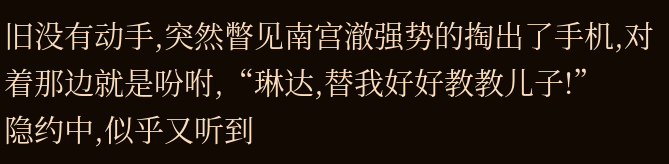旧没有动手,突然瞥见南宫澈强势的掏出了手机,对着那边就是吩咐,“琳达,替我好好教教儿子!”
隐约中,似乎又听到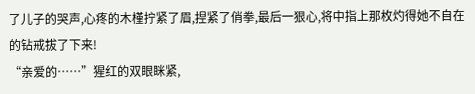了儿子的哭声,心疼的木槿拧紧了眉,捏紧了俏拳,最后一狠心,将中指上那枚灼得她不自在的钻戒拔了下来!
“亲爱的……”猩红的双眼眯紧,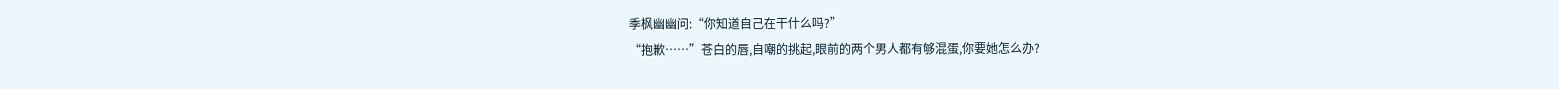季枫幽幽问:“你知道自己在干什么吗?”
“抱歉……”苍白的唇,自嘲的挑起,眼前的两个男人都有够混蛋,你要她怎么办?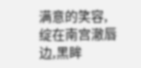满意的笑容,绽在南宫澈唇边,黑眸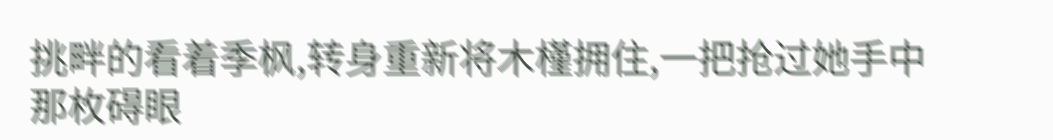挑畔的看着季枫,转身重新将木槿拥住,一把抢过她手中那枚碍眼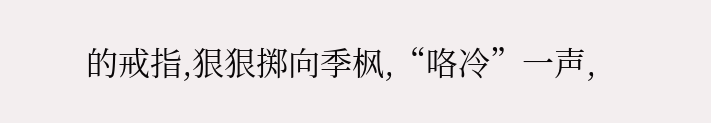的戒指,狠狠掷向季枫,“咯冷”一声,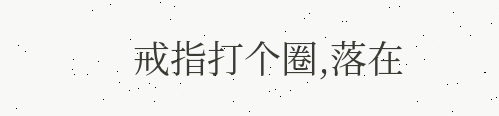戒指打个圈,落在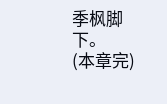季枫脚下。
(本章完)